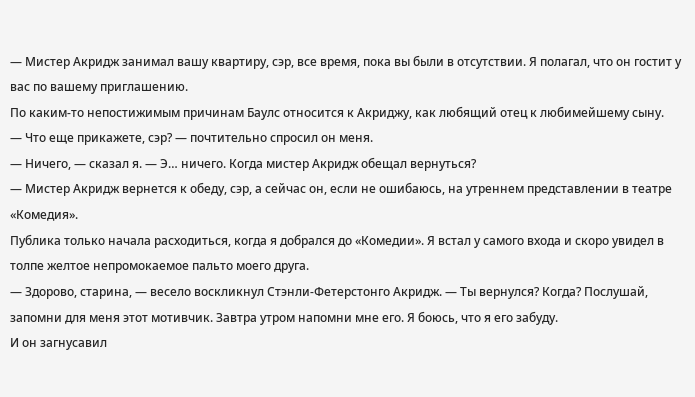— Мистер Акридж занимал вашу квартиру, сэр, все время, пока вы были в отсутствии. Я полагал, что он гостит у вас по вашему приглашению.
По каким-то непостижимым причинам Баулс относится к Акриджу, как любящий отец к любимейшему сыну.
— Что еще прикажете, сэр? — почтительно спросил он меня.
— Ничего, — сказал я. — Э… ничего. Когда мистер Акридж обещал вернуться?
— Мистер Акридж вернется к обеду, сэр, а сейчас он, если не ошибаюсь, на утреннем представлении в театре «Комедия».
Публика только начала расходиться, когда я добрался до «Комедии». Я встал у самого входа и скоро увидел в толпе желтое непромокаемое пальто моего друга.
— Здорово, старина, — весело воскликнул Стэнли-Фетерстонго Акридж. — Ты вернулся? Когда? Послушай, запомни для меня этот мотивчик. Завтра утром напомни мне его. Я боюсь, что я его забуду.
И он загнусавил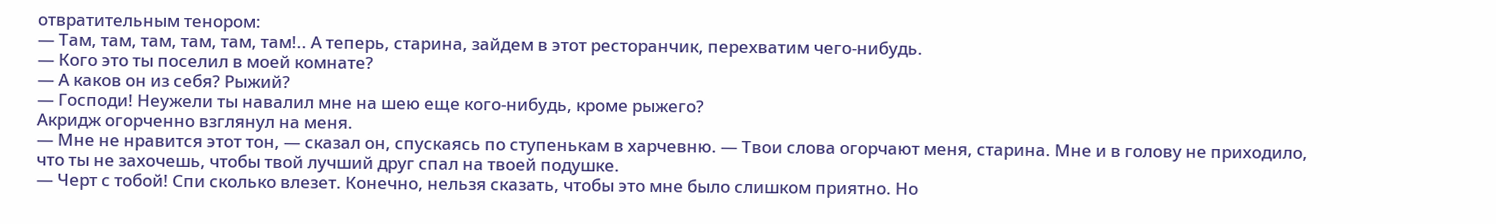отвратительным тенором:
— Там, там, там, там, там, там!.. А теперь, старина, зайдем в этот ресторанчик, перехватим чего-нибудь.
— Кого это ты поселил в моей комнате?
— А каков он из себя? Рыжий?
— Господи! Неужели ты навалил мне на шею еще кого-нибудь, кроме рыжего?
Акридж огорченно взглянул на меня.
— Мне не нравится этот тон, — сказал он, спускаясь по ступенькам в харчевню. — Твои слова огорчают меня, старина. Мне и в голову не приходило, что ты не захочешь, чтобы твой лучший друг спал на твоей подушке.
— Черт с тобой! Спи сколько влезет. Конечно, нельзя сказать, чтобы это мне было слишком приятно. Но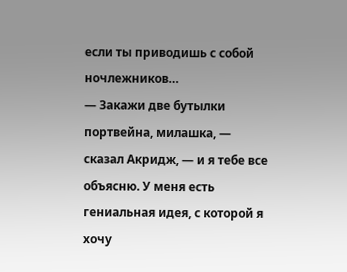если ты приводишь с собой ночлежников…
— Закажи две бутылки портвейна, милашка, — сказал Акридж, — и я тебе все объясню. У меня есть гениальная идея, с которой я хочу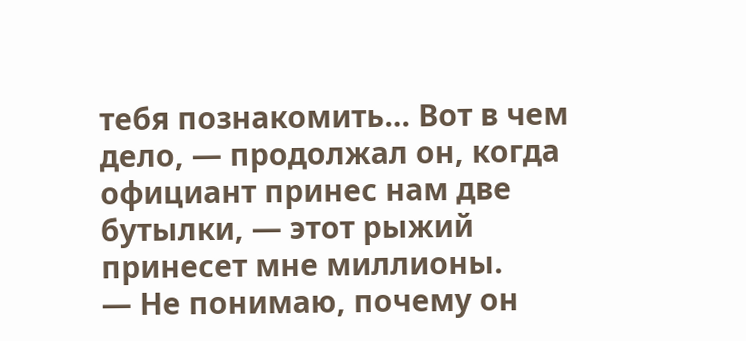тебя познакомить… Вот в чем дело, — продолжал он, когда официант принес нам две бутылки, — этот рыжий принесет мне миллионы.
— Не понимаю, почему он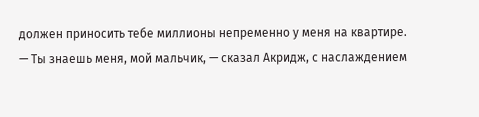должен приносить тебе миллионы непременно у меня на квартире.
— Ты знаешь меня, мой мальчик, — сказал Акридж, с наслаждением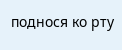поднося ко рту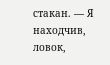стакан. — Я находчив, ловок,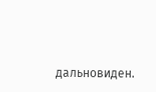дальновиден.